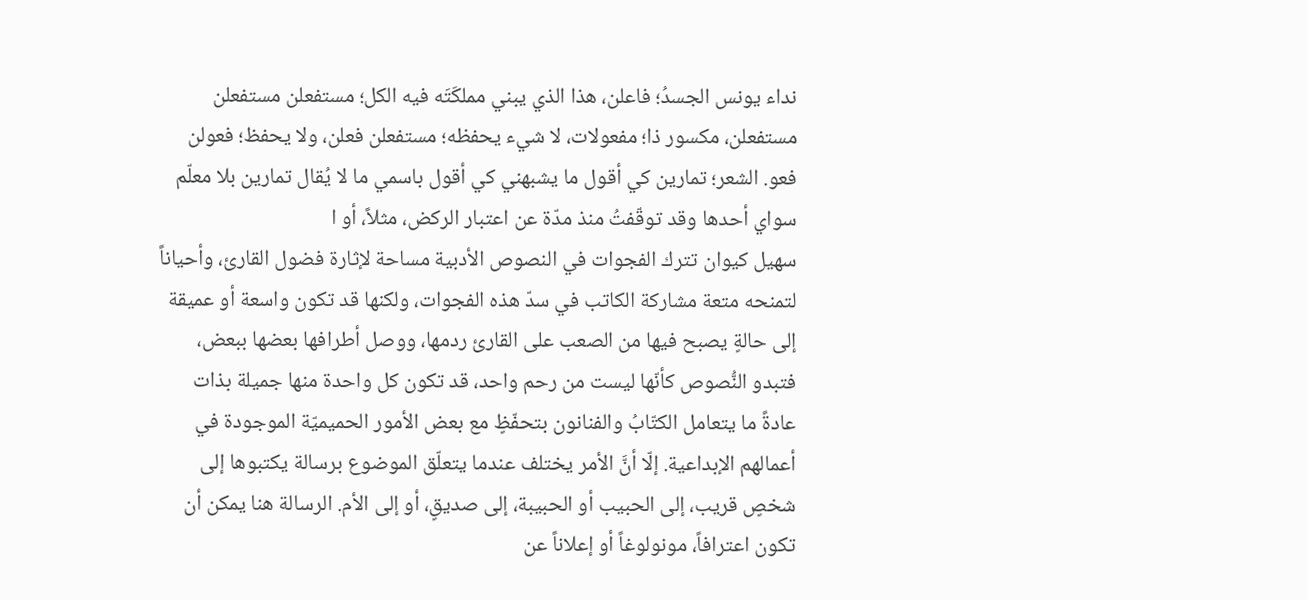نداء يونس الجسدُ؛ فاعلن، هذا الذي يبني مملكَتَه فيه الكل؛ مستفعلن مستفعلن مستفعلن، مكسور ذا؛ مفعولات، لا شيء يحفظه؛ مستفعلن فعلن، ولا يحفظ؛ فعولن فعو. الشعر؛ تمارين كي أقول ما يشبهني كي أقول باسمي ما لا يُقال تمارين بلا معلّم سواي أحدها وقد توقّفتُ منذ مدّة عن اعتبار الركض، مثلاً، أو ا
سهيل كيوان تترك الفجوات في النصوص الأدبية مساحة لإثارة فضول القارئ، وأحياناً لتمنحه متعة مشاركة الكاتب في سدّ هذه الفجوات، ولكنها قد تكون واسعة أو عميقة إلى حالةٍ يصبح فيها من الصعب على القارئ ردمها، ووصل أطرافها بعضها ببعض، فتبدو النُّصوص كأنّها ليست من رحم واحد، قد تكون كل واحدة منها جميلة بذات
عادةً ما يتعامل الكتّابُ والفنانون بتحفّظٍ مع بعض الأمور الحميميّة الموجودة في أعمالهم الإبداعية. إلّا أنَّ الأمر يختلف عندما يتعلّق الموضوع برسالة يكتبوها إلى شخصٍ قريب، إلى الحبيب أو الحبيبة، إلى صديقٍ، أو إلى الأم. الرسالة هنا يمكن أن تكون اعترافاً، مونولوغاً أو إعلاناً عن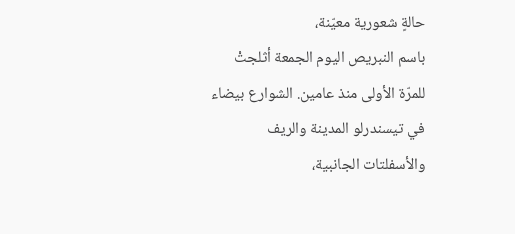حالةٍ شعورية معيّنة،
باسم النبريص اليوم الجمعة أثلجتْ للمرّة الأولى منذ عامين. الشوارع بيضاء في تيسندرلو المدينة والريف والأسفلتات الجانبية،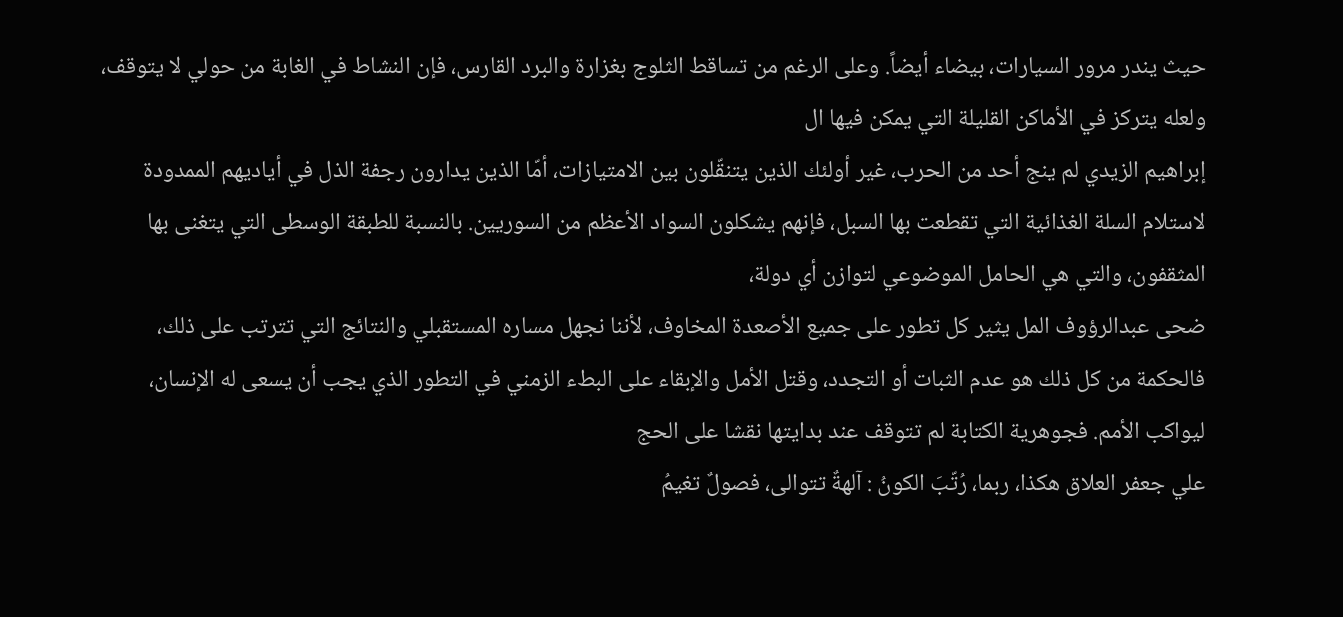حيث يندر مرور السيارات، بيضاء أيضاً. وعلى الرغم من تساقط الثلوج بغزارة والبرد القارس، فإن النشاط في الغابة من حولي لا يتوقف، ولعله يتركز في الأماكن القليلة التي يمكن فيها ال
إبراهيم الزيدي لم ينج أحد من الحرب، غير أولئك الذين يتنقّلون بين الامتيازات، أمّا الذين يدارون رجفة الذل في أياديهم الممدودة لاستلام السلة الغذائية التي تقطعت بها السبل، فإنهم يشكلون السواد الأعظم من السوريين. بالنسبة للطبقة الوسطى التي يتغنى بها المثقفون، والتي هي الحامل الموضوعي لتوازن أي دولة،
ضحى عبدالرؤوف المل يثير كل تطور على جميع الأصعدة المخاوف، لأننا نجهل مساره المستقبلي والنتائج التي تترتب على ذلك، فالحكمة من كل ذلك هو عدم الثبات أو التجدد، وقتل الأمل والإبقاء على البطء الزمني في التطور الذي يجب أن يسعى له الإنسان، ليواكب الأمم. فجوهرية الكتابة لم تتوقف عند بدايتها نقشا على الحج
علي جعفر العلاق هكذا، ربما، رُتّبَ الكونُ : آلهةٌ تتوالى، فصولٌ تغيمُ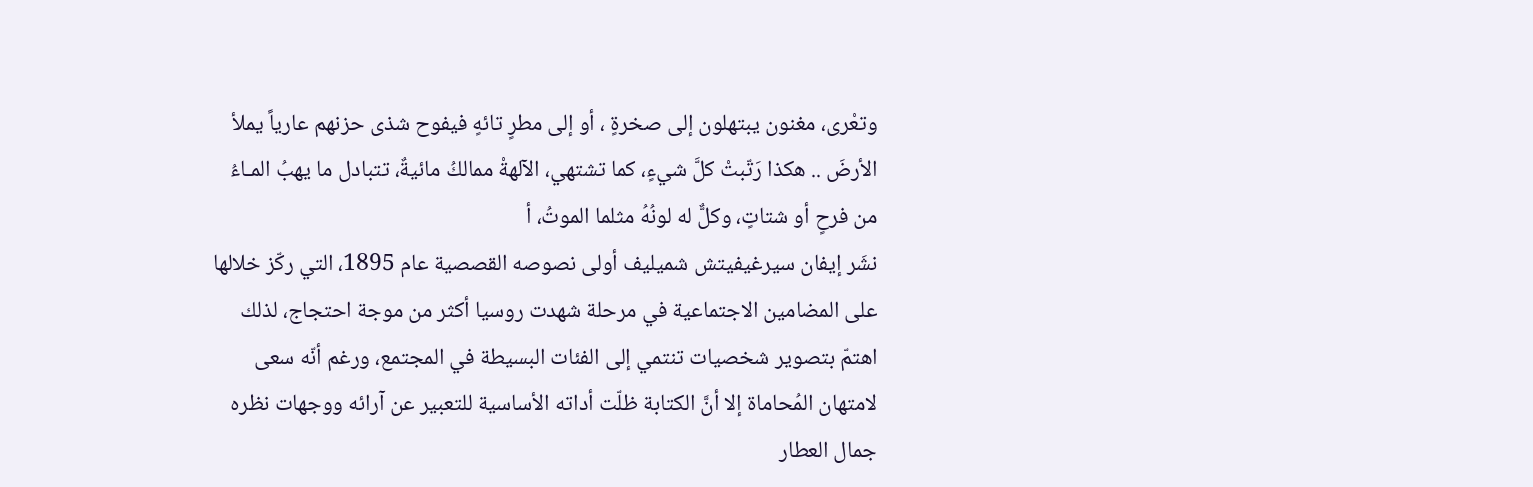وتعْرى، مغنون يبتهلون إلى صخرةٍ ، أو إلى مطرٍ تائهٍ فيفوح شذى حزنهم عارياً يملأ الأرضَ .. هكذا رَتّبتْ كلَّ شيءٍ، كما تشتهي، الآلهةْ ممالكُ مائيةٌ، تتبادل ما يهبُ المـاءُ من فرحٍ أو شتاتٍ، وكلٌّ له لونُهُ مثلما الموتُ، أ
نشَر إيفان سيرغيفيتش شميليف أولى نصوصه القصصية عام 1895، التي ركّز خلالها على المضامين الاجتماعية في مرحلة شهدت روسيا أكثر من موجة احتجاج، لذلك اهتمّ بتصوير شخصيات تنتمي إلى الفئات البسيطة في المجتمع، ورغم أنّه سعى لامتهان المُحاماة إلا أنَّ الكتابة ظلّت أداته الأساسية للتعبير عن آرائه ووجهات نظره
جمال العطار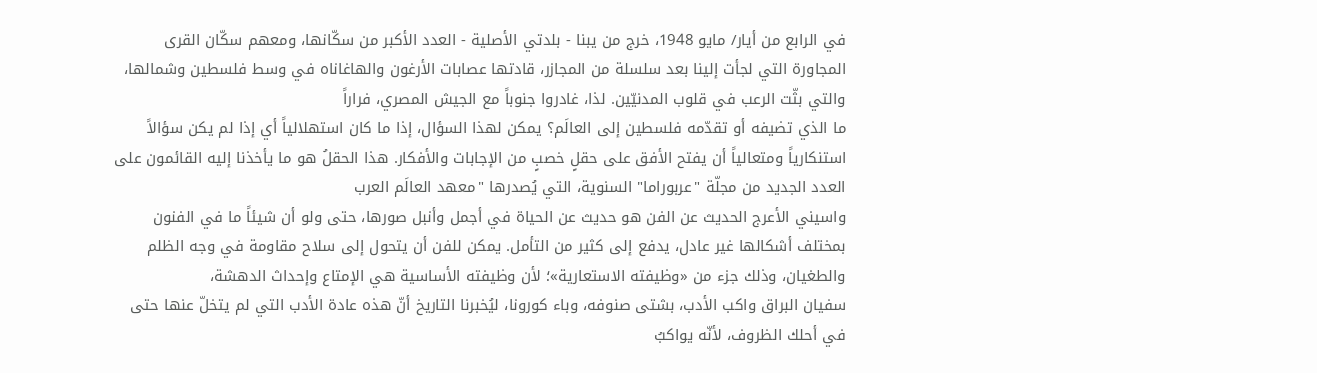في الرابع من أيار/ مايو 1948، خرج من يبنا - بلدتي الأصلية - العدد الأكبر من سكّانها، ومعهم سكّان القرى المجاورة التي لجأت إلينا بعد سلسلة من المجازر، قادتها عصابات الأرغون والهاغاناه في وسط فلسطين وشمالها، والتي بثّت الرعب في قلوب المدنيّين. لذا، غادروا جنوباً مع الجيش المصري، فراراً
ما الذي تضيفه أو تقدّمه فلسطين إلى العالَم؟ يمكن لهذا السؤال، إذا ما كان استهلالياً أي إذا لم يكن سؤالاً استنكارياً ومتعالياً أن يفتح الأفق على حقلٍ خصبٍ من الإجابات والأفكار. هذا الحقلُ هو ما يأخذنا إليه القائمون على العدد الجديد من مجلّة "عربوراما" السنوية، التي يُصدرها "معهد العالَم العرب
واسيني الأعرج الحديث عن الفن هو حديث عن الحياة في أجمل وأنبل صورها، حتى ولو أن شيئاً ما في الفنون بمختلف أشكالها غير عادل، يدفع إلى كثير من التأمل. يمكن للفن أن يتحول إلى سلاح مقاومة في وجه الظلم والطغيان، وذلك جزء من «وظيفته الاستعارية»؛ لأن وظيفته الأساسية هي الإمتاع وإحداث الدهشة،
سفيان البراق واكب الأدب، بشتى صنوفه، وباء كورونا، ليُخبرنا التاريخ أنّ هذه عادة الأدب التي لم يتخلّ عنها حتى في أحلك الظروف، لأنّه يواكبُ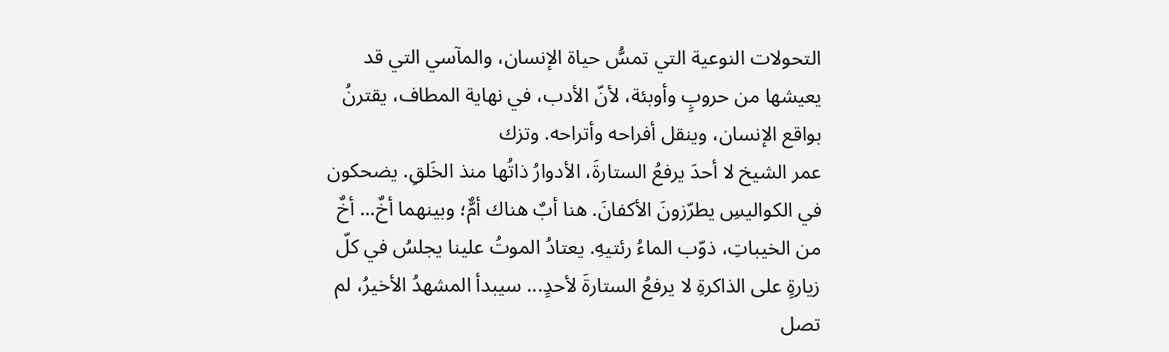التحولات النوعية التي تمسُّ حياة الإنسان، والمآسي التي قد يعيشها من حروبٍ وأوبئة، لأنّ الأدب، في نهاية المطاف، يقترنُ بواقع الإنسان، وينقل أفراحه وأتراحه. وتزك
عمر الشيخ لا أحدَ يرفعُ الستارةَ، الأدوارُ ذاتُها منذ الخَلقِ. يضحكون في الكواليسِ يطرّزونَ الأكفانَ. هنا أبٌ هناك أمٌّ؛ وبينهما أخٌ... أخٌ من الخيباتِ، ذوّب الماءُ رئتيهِ. يعتادُ الموتُ علينا يجلسُ في كلّ زيارةٍ على الذاكرةِ لا يرفعُ الستارةَ لأحدٍ... سيبدأ المشهدُ الأخيرُ، لم تصل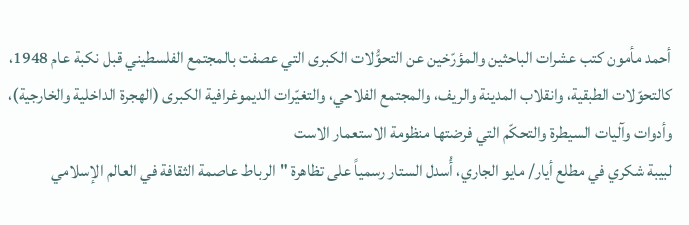أحمد مأمون كتب عشرات الباحثين والمؤرّخين عن التحوُّلات الكبرى التي عصفت بالمجتمع الفلسطيني قبل نكبة عام 1948، كالتحوّلات الطبقية، وانقلاب المدينة والريف، والمجتمع الفلاحي، والتغيّرات الديموغرافية الكبرى (الهجرة الداخلية والخارجية)، وأدوات وآليات السيطرة والتحكّم التي فرضتها منظومة الاستعمار الاست
لبيبة شكري في مطلع أيار/ مايو الجاري، أُسدل الستار رسمياً على تظاهرة "الرباط عاصمة الثقافة في العالم الإسلامي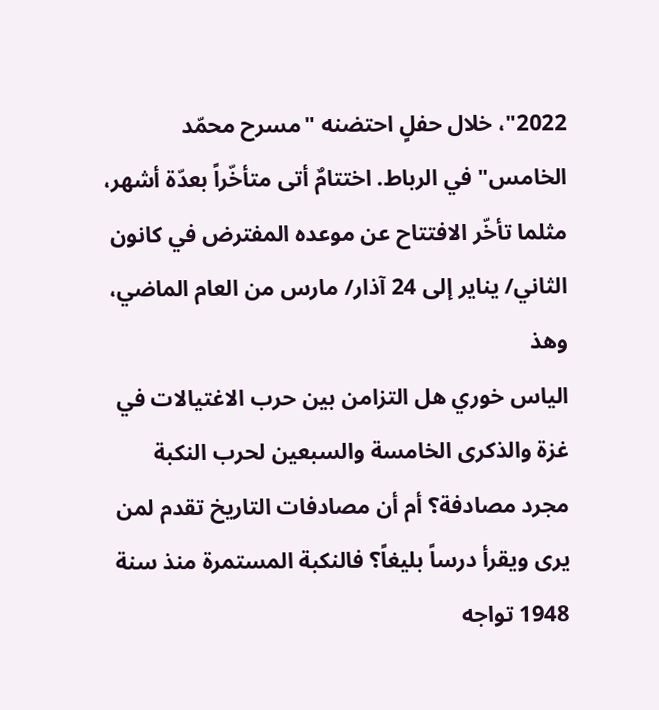2022"، خلال حفلٍ احتضنه "مسرح محمّد الخامس" في الرباط. اختتامٌ أتى متأخّراً بعدّة أشهر، مثلما تأخّر الافتتاح عن موعده المفترض في كانون الثاني/ يناير إلى 24 آذار/ مارس من العام الماضي، وهذ
الياس خوري هل التزامن بين حرب الاغتيالات في غزة والذكرى الخامسة والسبعين لحرب النكبة مجرد مصادفة؟ أم أن مصادفات التاريخ تقدم لمن يرى ويقرأ درساً بليغاً؟ فالنكبة المستمرة منذ سنة 1948 تواجه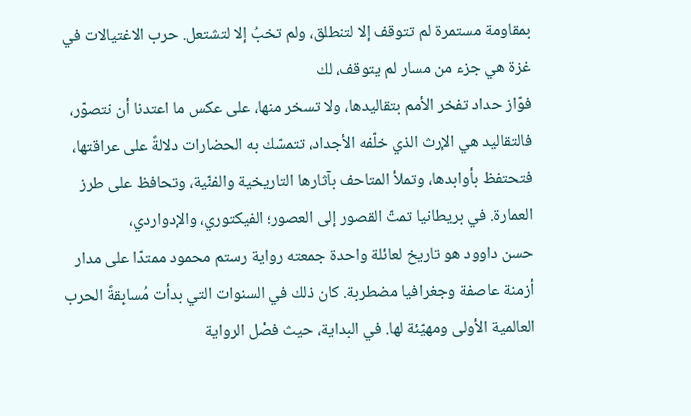بمقاومة مستمرة لم تتوقف إلا لتنطلق، ولم تخبُ إلا لتشتعل. حرب الاغتيالات في غزة هي جزء من مسار لم يتوقف، لك
فوّاز حداد تفخر الأمم بتقاليدها، ولا تسخر منها، على عكس ما اعتدنا أن نتصوّر، فالتقاليد هي الإرث الذي خلّفه الأجداد، تتمسّك به الحضارات دلالةً على عراقتها، فتحتفظ بأوابدها، وتملأ المتاحف بآثارها التاريخية والفنّية، وتحافظ على طرز العمارة. في بريطانيا تمتّ القصور إلى العصور؛ الفيكتوري، والإدواردي،
حسن داوود هو تاريخ لعائلة واحدة جمعته رواية رستم محمود ممتدّا على مدار أزمنة عاصفة وجغرافيا مضطربة. كان ذلك في السنوات التي بدأت مُسابِقةً الحرب العالمية الأولى ومهيّئة لها. في البداية، حيث فصْل الرواية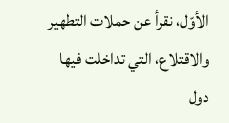الأوّل، نقرأ عن حملات التطهير والاقتلاع، التي تداخلت فيها دول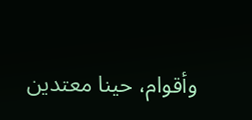وأقوام، حينا معتدين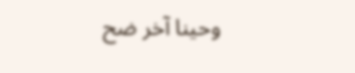وحينا آخر ضح